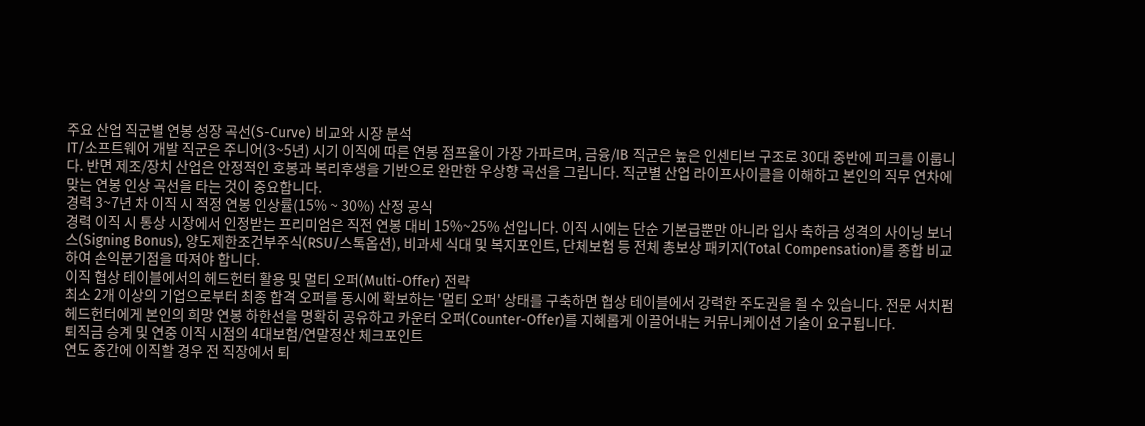주요 산업 직군별 연봉 성장 곡선(S-Curve) 비교와 시장 분석
IT/소프트웨어 개발 직군은 주니어(3~5년) 시기 이직에 따른 연봉 점프율이 가장 가파르며, 금융/IB 직군은 높은 인센티브 구조로 30대 중반에 피크를 이룹니다. 반면 제조/장치 산업은 안정적인 호봉과 복리후생을 기반으로 완만한 우상향 곡선을 그립니다. 직군별 산업 라이프사이클을 이해하고 본인의 직무 연차에 맞는 연봉 인상 곡선을 타는 것이 중요합니다.
경력 3~7년 차 이직 시 적정 연봉 인상률(15% ~ 30%) 산정 공식
경력 이직 시 통상 시장에서 인정받는 프리미엄은 직전 연봉 대비 15%~25% 선입니다. 이직 시에는 단순 기본급뿐만 아니라 입사 축하금 성격의 사이닝 보너스(Signing Bonus), 양도제한조건부주식(RSU/스톡옵션), 비과세 식대 및 복지포인트, 단체보험 등 전체 총보상 패키지(Total Compensation)를 종합 비교하여 손익분기점을 따져야 합니다.
이직 협상 테이블에서의 헤드헌터 활용 및 멀티 오퍼(Multi-Offer) 전략
최소 2개 이상의 기업으로부터 최종 합격 오퍼를 동시에 확보하는 '멀티 오퍼' 상태를 구축하면 협상 테이블에서 강력한 주도권을 쥘 수 있습니다. 전문 서치펌 헤드헌터에게 본인의 희망 연봉 하한선을 명확히 공유하고 카운터 오퍼(Counter-Offer)를 지혜롭게 이끌어내는 커뮤니케이션 기술이 요구됩니다.
퇴직금 승계 및 연중 이직 시점의 4대보험/연말정산 체크포인트
연도 중간에 이직할 경우 전 직장에서 퇴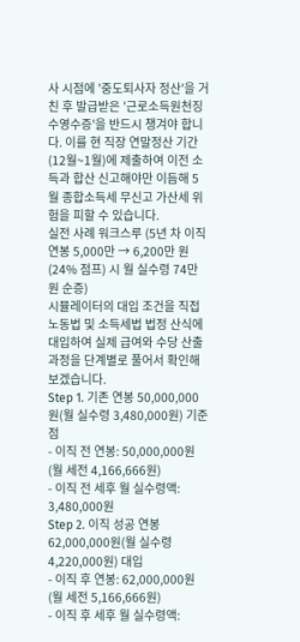사 시점에 '중도퇴사자 정산'을 거친 후 발급받은 '근로소득원천징수영수증'을 반드시 챙겨야 합니다. 이를 현 직장 연말정산 기간(12월~1월)에 제출하여 이전 소득과 합산 신고해야만 이듬해 5월 종합소득세 무신고 가산세 위험을 피할 수 있습니다.
실전 사례 워크스루 (5년 차 이직 연봉 5,000만 → 6,200만 원(24% 점프) 시 월 실수령 74만 원 순증)
시뮬레이터의 대입 조건을 직접 노동법 및 소득세법 법정 산식에 대입하여 실제 급여와 수당 산출 과정을 단계별로 풀어서 확인해 보겠습니다.
Step 1. 기존 연봉 50,000,000원(월 실수령 3,480,000원) 기준점
- 이직 전 연봉: 50,000,000원 (월 세전 4,166,666원)
- 이직 전 세후 월 실수령액: 3,480,000원
Step 2. 이직 성공 연봉 62,000,000원(월 실수령 4,220,000원) 대입
- 이직 후 연봉: 62,000,000원 (월 세전 5,166,666원)
- 이직 후 세후 월 실수령액: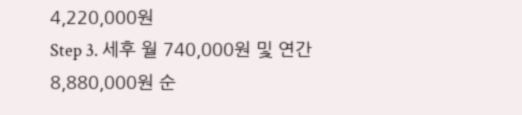4,220,000원
Step 3. 세후 월 740,000원 및 연간 8,880,000원 순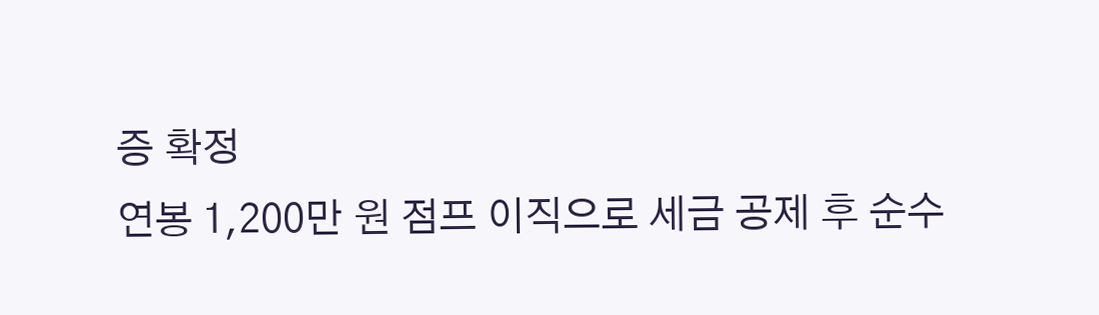증 확정
연봉 1,200만 원 점프 이직으로 세금 공제 후 순수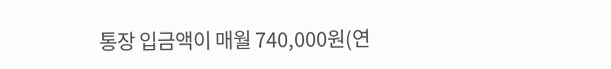통장 입금액이 매월 740,000원(연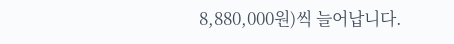8,880,000원)씩 늘어납니다.